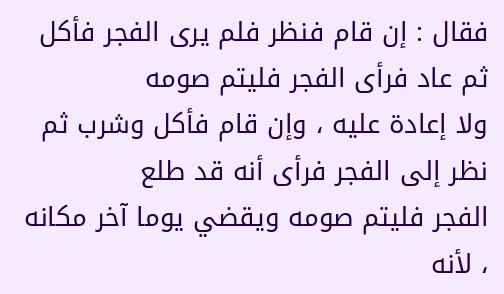فقال : إن قام فنظر فلم يرى الفجر فأكل ثم عاد فرأى الفجر فليتم صومه
ولا إعادة عليه ، وإن قام فأكل وشرب ثم نظر إلى الفجر فرأى أنه قد طلع
الفجر فليتم صومه ويقضي يوما آخر مكانه ، لأنه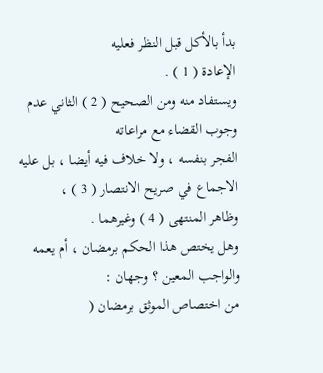بدأ بالأكل قبل النظر فعليه
الإعادة ( 1 ) .
ويستفاد منه ومن الصحيح ( 2 ) الثاني عدم وجوب القضاء مع مراعاته
الفجر بنفسه ، ولا خلاف فيه أيضا ، بل عليه الاجماع في صريح الانتصار ( 3 ) ،
وظاهر المنتهى ( 4 ) وغيرهما .
وهل يختص هذا الحكم برمضان ، أم يعمه والواجب المعين ؟ وجهان :
من اختصاص الموثق برمضان (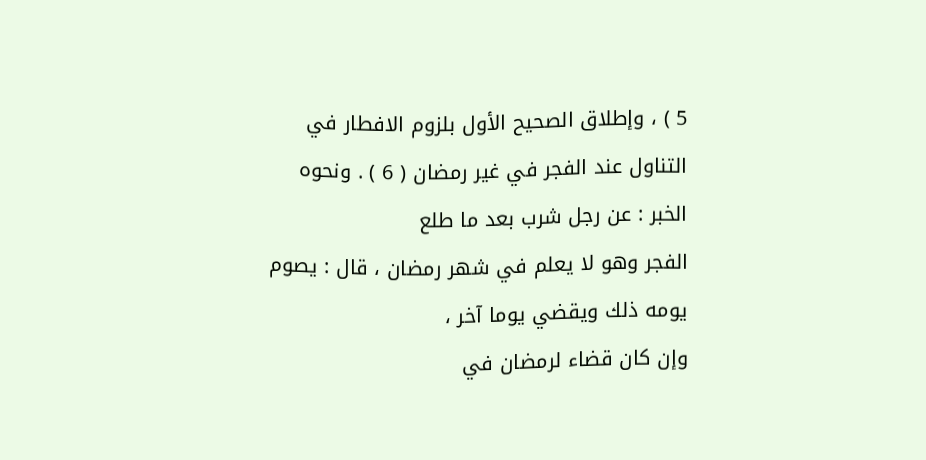5 ) ، وإطلاق الصحيح الأول بلزوم الافطار في
التناول عند الفجر في غير رمضان ( 6 ) . ونحوه الخبر : عن رجل شرب بعد ما طلع
الفجر وهو لا يعلم في شهر رمضان ، قال : يصوم يومه ذلك ويقضي يوما آخر ،
وإن كان قضاء لرمضان في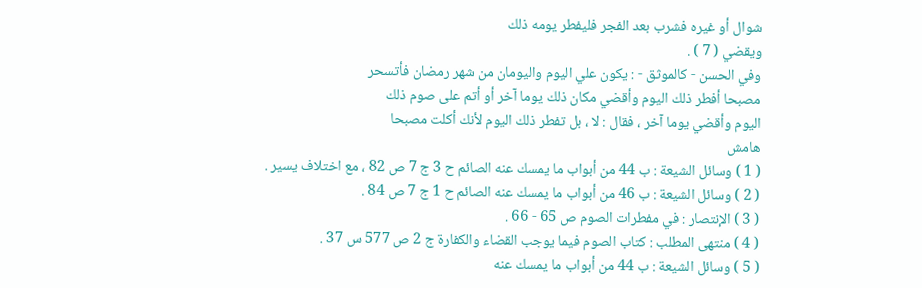شوال أو غيره فشرب بعد الفجر فليفطر يومه ذلك
ويقضي ( 7 ) .
وفي الحسن - كالموثق - : يكون علي اليوم واليومان من شهر رمضان فأتسحر
مصبحا أفطر ذلك اليوم وأقضي مكان ذلك يوما آخر أو أتم على صوم ذلك
اليوم وأقضي يوما آخر ، فقال : لا ، بل تفطر ذلك اليوم لأنك أكلت مصبحا
هامش
( 1 ) وسائل الشيعة : ب 44 من أبواب ما يمسك عنه الصائم ح 3 ج 7 ص 82 ، مع اختلاف يسير .
( 2 ) وسائل الشيعة : ب 46 من أبواب ما يمسك عنه الصائم ح 1 ج 7 ص 84 .
( 3 ) الإنتصار : في مفطرات الصوم ص 65 - 66 .
( 4 ) منتهى المطلب : كتاب الصوم فيما يوجب القضاء والكفارة ج 2 ص 577 س 37 .
( 5 ) وسائل الشيعة : ب 44 من أبواب ما يمسك عنه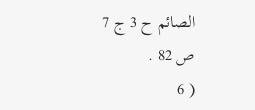الصائم ح 3 ج 7 ص 82 .
( 6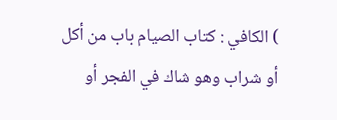) الكافي : كتاب الصيام باب من أكل أو شراب وهو شاك في الفجر أو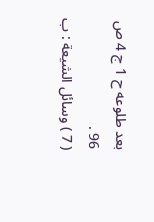بعد طلوعه ح 1 ج 4 ص 96 .
( 7 ) وسائل الشيعة : ب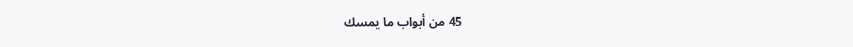45 من أبواب ما يمسك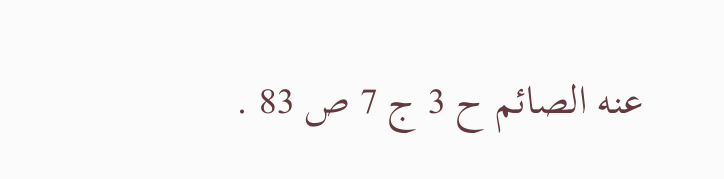عنه الصائم ح 3 ج 7 ص 83 .